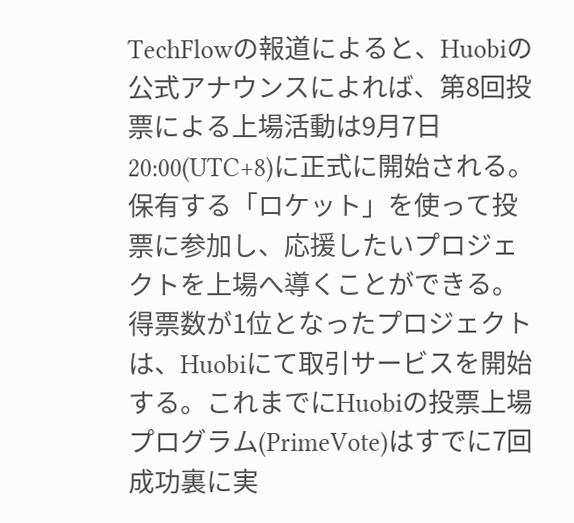TechFlowの報道によると、Huobiの公式アナウンスによれば、第8回投票による上場活動は9月7日20:00(UTC+8)に正式に開始される。保有する「ロケット」を使って投票に参加し、応援したいプロジェクトを上場へ導くことができる。得票数が1位となったプロジェクトは、Huobiにて取引サービスを開始する。これまでにHuobiの投票上場プログラム(PrimeVote)はすでに7回成功裏に実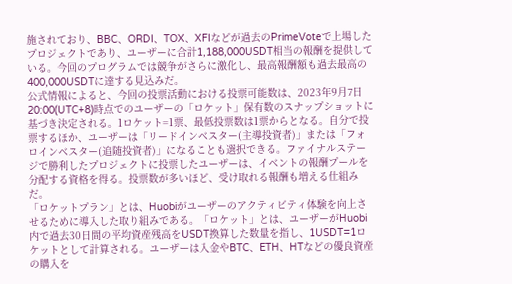施されており、BBC、ORDI、TOX、XFIなどが過去のPrimeVoteで上場したプロジェクトであり、ユーザーに合計1,188,000USDT相当の報酬を提供している。今回のプログラムでは競争がさらに激化し、最高報酬額も過去最高の400,000USDTに達する見込みだ。
公式情報によると、今回の投票活動における投票可能数は、2023年9月7日20:00(UTC+8)時点でのユーザーの「ロケット」保有数のスナップショットに基づき決定される。1ロケット=1票、最低投票数は1票からとなる。自分で投票するほか、ユーザーは「リードインベスター(主導投資者)」または「フォロインベスター(追随投資者)」になることも選択できる。ファイナルステージで勝利したプロジェクトに投票したユーザーは、イベントの報酬プールを分配する資格を得る。投票数が多いほど、受け取れる報酬も増える仕組みだ。
「ロケットプラン」とは、Huobiがユーザーのアクティビティ体験を向上させるために導入した取り組みである。「ロケット」とは、ユーザーがHuobi内で過去30日間の平均資産残高をUSDT換算した数量を指し、1USDT=1ロケットとして計算される。ユーザーは入金やBTC、ETH、HTなどの優良資産の購入を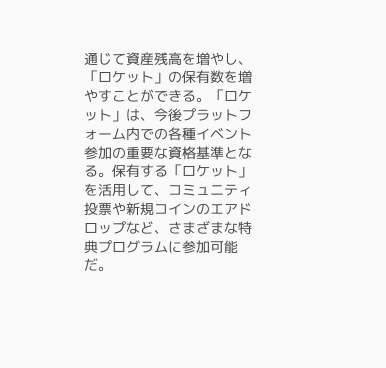通じて資産残高を増やし、「ロケット」の保有数を増やすことができる。「ロケット」は、今後プラットフォーム内での各種イベント参加の重要な資格基準となる。保有する「ロケット」を活用して、コミュニティ投票や新規コインのエアドロップなど、さまざまな特典プログラムに参加可能だ。